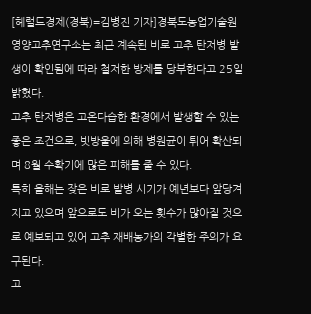[헤럴드경제(경북)=김병진 기자]경북도농업기술원 영양고추연구소는 최근 계속된 비로 고추 탄저병 발생이 확인됨에 따라 철저한 방제를 당부한다고 25일 밝혔다.
고추 탄저병은 고온다습한 환경에서 발생할 수 있는 좋은 조건으로, 빗방울에 의해 병원균이 튀어 확산되며 8월 수확기에 많은 피해를 줄 수 있다.
특히 올해는 잦은 비로 발병 시기가 예년보다 앞당겨 지고 있으며 앞으로도 비가 오는 횟수가 많아질 것으로 예보되고 있어 고추 재배농가의 각별한 주의가 요구된다.
고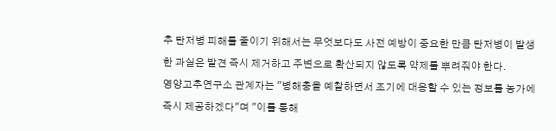추 탄저병 피해를 줄이기 위해서는 무엇보다도 사전 예방이 중요한 만큼 탄저병이 발생한 과실은 발견 즉시 제거하고 주변으로 확산되지 않도록 약제를 뿌려줘야 한다.
영양고추연구소 관계자는 "병해충을 예찰하면서 조기에 대응할 수 있는 정보를 농가에 즉시 제공하겠다"며 "이를 통해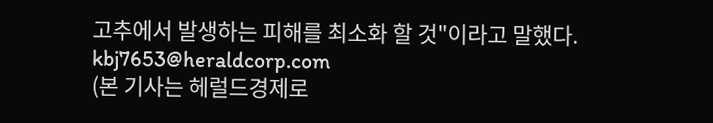고추에서 발생하는 피해를 최소화 할 것"이라고 말했다.
kbj7653@heraldcorp.com
(본 기사는 헤럴드경제로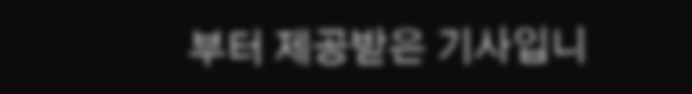부터 제공받은 기사입니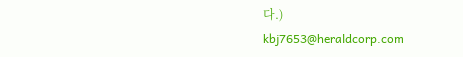다.)
kbj7653@heraldcorp.com